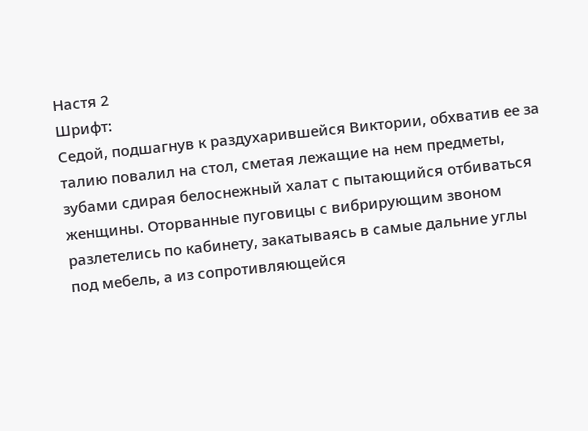Настя 2
Шрифт:
Седой, подшагнув к раздухарившейся Виктории, обхватив ее за талию повалил на стол, сметая лежащие на нем предметы, зубами сдирая белоснежный халат с пытающийся отбиваться женщины. Оторванные пуговицы с вибрирующим звоном разлетелись по кабинету, закатываясь в самые дальние углы под мебель, а из сопротивляющейся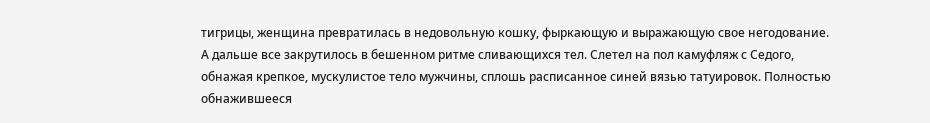тигрицы, женщина превратилась в недовольную кошку, фыркающую и выражающую свое негодование. А дальше все закрутилось в бешенном ритме сливающихся тел. Слетел на пол камуфляж с Седого, обнажая крепкое, мускулистое тело мужчины, сплошь расписанное синей вязью татуировок. Полностью обнажившееся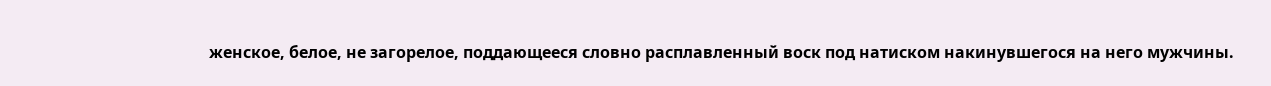женское, белое, не загорелое, поддающееся словно расплавленный воск под натиском накинувшегося на него мужчины.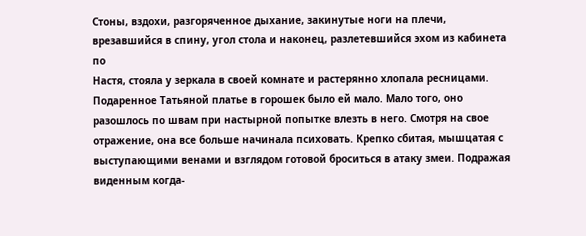Стоны, вздохи, разгоряченное дыхание, закинутые ноги на плечи, врезавшийся в спину, угол стола и наконец, разлетевшийся эхом из кабинета по
Настя, стояла у зеркала в своей комнате и растерянно хлопала ресницами. Подаренное Татьяной платье в горошек было ей мало. Мало того, оно разошлось по швам при настырной попытке влезть в него. Смотря на свое отражение, она все больше начинала психовать. Крепко сбитая, мышцатая с выступающими венами и взглядом готовой броситься в атаку змеи. Подражая виденным когда-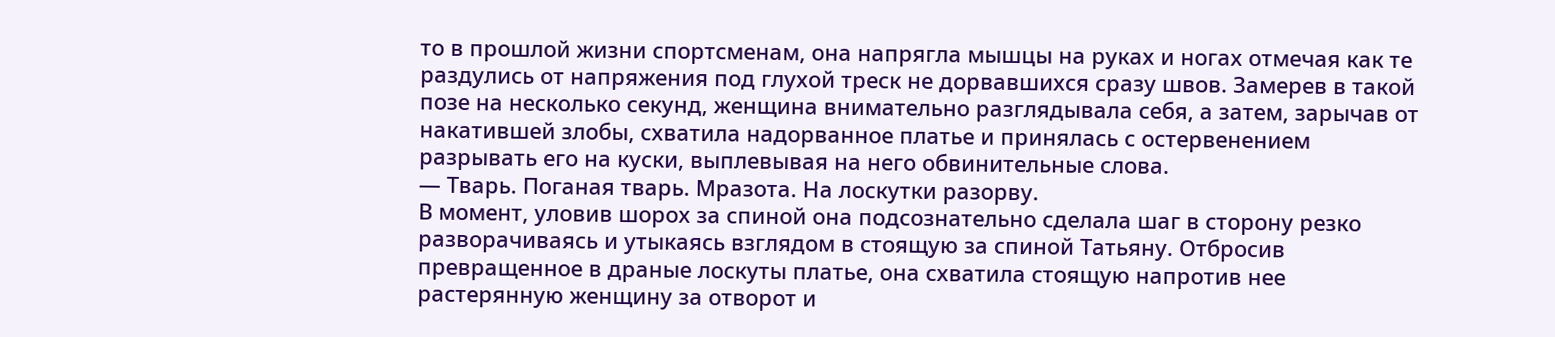то в прошлой жизни спортсменам, она напрягла мышцы на руках и ногах отмечая как те раздулись от напряжения под глухой треск не дорвавшихся сразу швов. Замерев в такой позе на несколько секунд, женщина внимательно разглядывала себя, а затем, зарычав от накатившей злобы, схватила надорванное платье и принялась с остервенением разрывать его на куски, выплевывая на него обвинительные слова.
— Тварь. Поганая тварь. Мразота. На лоскутки разорву.
В момент, уловив шорох за спиной она подсознательно сделала шаг в сторону резко разворачиваясь и утыкаясь взглядом в стоящую за спиной Татьяну. Отбросив превращенное в драные лоскуты платье, она схватила стоящую напротив нее растерянную женщину за отворот и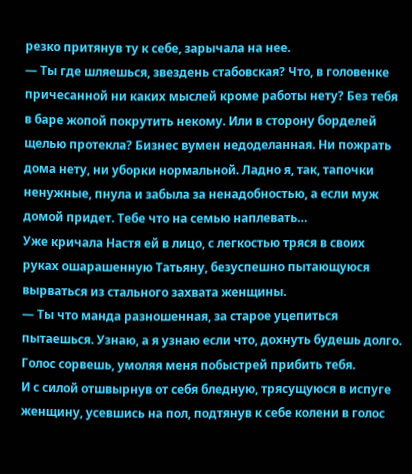резко притянув ту к себе, зарычала на нее.
— Ты где шляешься, звездень стабовская? Что, в головенке причесанной ни каких мыслей кроме работы нету? Без тебя в баре жопой покрутить некому. Или в сторону борделей щелью протекла? Бизнес вумен недоделанная. Ни пожрать дома нету, ни уборки нормальной. Ладно я, так, тапочки ненужные, пнула и забыла за ненадобностью, а если муж домой придет. Тебе что на семью наплевать…
Уже кричала Настя ей в лицо, с легкостью тряся в своих руках ошарашенную Татьяну, безуспешно пытающуюся вырваться из стального захвата женщины.
— Ты что манда разношенная, за старое уцепиться пытаешься. Узнаю, а я узнаю если что, дохнуть будешь долго. Голос сорвешь, умоляя меня побыстрей прибить тебя.
И с силой отшвырнув от себя бледную, трясущуюся в испуге женщину, усевшись на пол, подтянув к себе колени в голос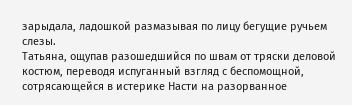зарыдала, ладошкой размазывая по лицу бегущие ручьем слезы.
Татьяна, ощупав разошедшийся по швам от тряски деловой костюм, переводя испуганный взгляд с беспомощной, сотрясающейся в истерике Насти на разорванное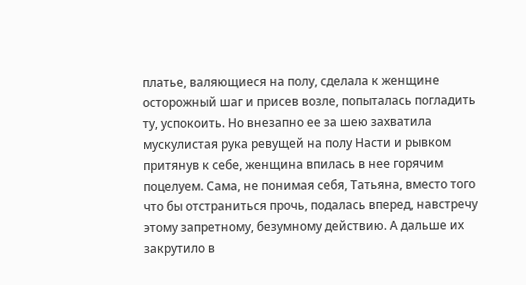платье, валяющиеся на полу, сделала к женщине осторожный шаг и присев возле, попыталась погладить ту, успокоить. Но внезапно ее за шею захватила мускулистая рука ревущей на полу Насти и рывком притянув к себе, женщина впилась в нее горячим поцелуем. Сама, не понимая себя, Татьяна, вместо того что бы отстраниться прочь, подалась вперед, навстречу этому запретному, безумному действию. А дальше их закрутило в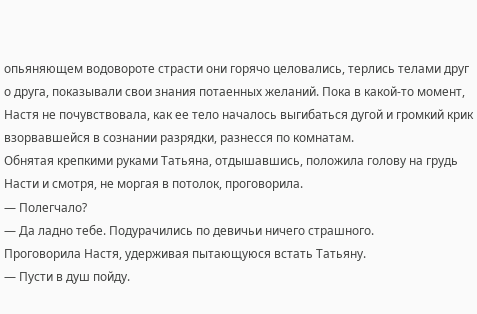опьяняющем водовороте страсти они горячо целовались, терлись телами друг о друга, показывали свои знания потаенных желаний. Пока в какой-то момент, Настя не почувствовала, как ее тело началось выгибаться дугой и громкий крик взорвавшейся в сознании разрядки, разнесся по комнатам.
Обнятая крепкими руками Татьяна, отдышавшись, положила голову на грудь Насти и смотря, не моргая в потолок, проговорила.
— Полегчало?
— Да ладно тебе. Подурачились по девичьи ничего страшного.
Проговорила Настя, удерживая пытающуюся встать Татьяну.
— Пусти в душ пойду.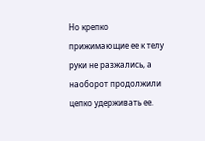Но крепко прижимающие ее к телу руки не разжались, а наоборот продолжили цепко удерживать ее.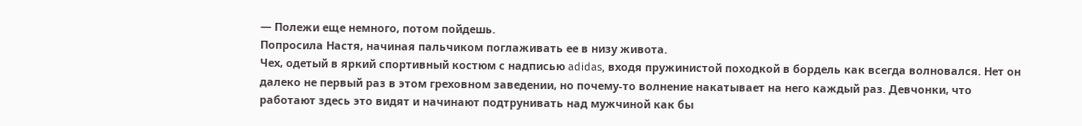— Полежи еще немного, потом пойдешь.
Попросила Настя, начиная пальчиком поглаживать ее в низу живота.
Чех, одетый в яркий спортивный костюм с надписью adidas, входя пружинистой походкой в бордель как всегда волновался. Нет он далеко не первый раз в этом греховном заведении, но почему-то волнение накатывает на него каждый раз. Девчонки, что работают здесь это видят и начинают подтрунивать над мужчиной как бы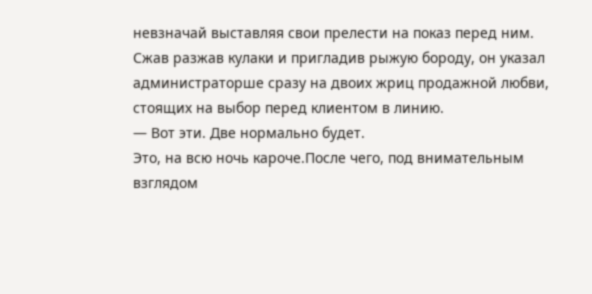невзначай выставляя свои прелести на показ перед ним. Сжав разжав кулаки и пригладив рыжую бороду, он указал администраторше сразу на двоих жриц продажной любви, стоящих на выбор перед клиентом в линию.
— Вот эти. Две нормально будет.
Это, на всю ночь кароче.После чего, под внимательным взглядом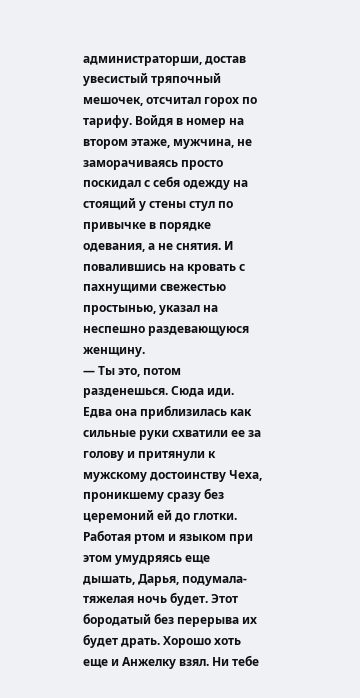администраторши, достав увесистый тряпочный мешочек, отсчитал горох по тарифу. Войдя в номер на втором этаже, мужчина, не заморачиваясь просто поскидал с себя одежду на стоящий у стены стул по привычке в порядке одевания, а не снятия. И повалившись на кровать с пахнущими свежестью простынью, указал на неспешно раздевающуюся женщину.
— Ты это, потом разденешься. Сюда иди.
Едва она приблизилась как сильные руки схватили ее за голову и притянули к мужскому достоинству Чеха, проникшему сразу без церемоний ей до глотки. Работая ртом и языком при этом умудряясь еще дышать, Дарья, подумала-тяжелая ночь будет. Этот бородатый без перерыва их будет драть. Хорошо хоть еще и Анжелку взял. Ни тебе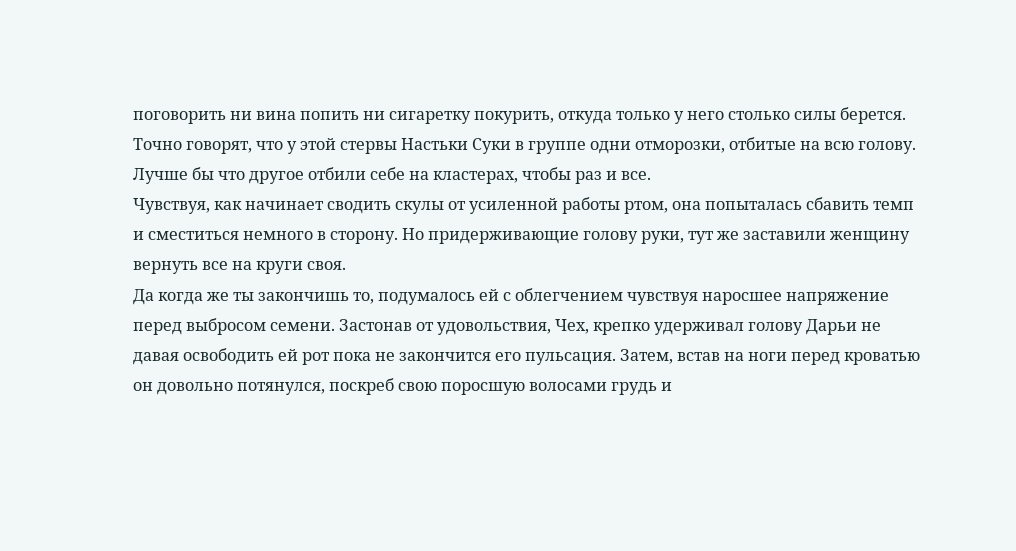поговорить ни вина попить ни сигаретку покурить, откуда только у него столько силы берется. Точно говорят, что у этой стервы Настьки Суки в группе одни отморозки, отбитые на всю голову. Лучше бы что другое отбили себе на кластерах, чтобы раз и все.
Чувствуя, как начинает сводить скулы от усиленной работы ртом, она попыталась сбавить темп и сместиться немного в сторону. Но придерживающие голову руки, тут же заставили женщину вернуть все на круги своя.
Да когда же ты закончишь то, подумалось ей с облегчением чувствуя наросшее напряжение перед выбросом семени. Застонав от удовольствия, Чех, крепко удерживал голову Дарьи не давая освободить ей рот пока не закончится его пульсация. Затем, встав на ноги перед кроватью он довольно потянулся, поскреб свою поросшую волосами грудь и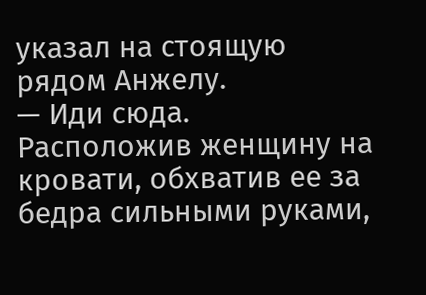указал на стоящую рядом Анжелу.
— Иди сюда.
Расположив женщину на кровати, обхватив ее за бедра сильными руками,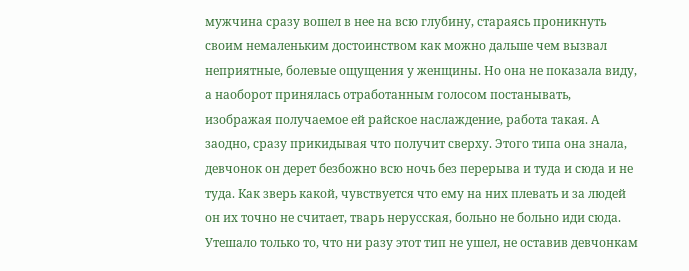мужчина сразу вошел в нее на всю глубину, стараясь проникнуть своим немаленьким достоинством как можно дальше чем вызвал неприятные, болевые ощущения у женщины. Но она не показала виду, а наоборот принялась отработанным голосом постанывать, изображая получаемое ей райское наслаждение, работа такая. А заодно, сразу прикидывая что получит сверху. Этого типа она знала, девчонок он дерет безбожно всю ночь без перерыва и туда и сюда и не туда. Как зверь какой, чувствуется что ему на них плевать и за людей он их точно не считает, тварь нерусская, больно не больно иди сюда. Утешало только то, что ни разу этот тип не ушел, не оставив девчонкам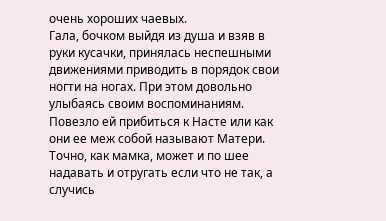очень хороших чаевых.
Гала, бочком выйдя из душа и взяв в руки кусачки, принялась неспешными движениями приводить в порядок свои ногти на ногах. При этом довольно улыбаясь своим воспоминаниям. Повезло ей прибиться к Насте или как они ее меж собой называют Матери. Точно, как мамка, может и по шее надавать и отругать если что не так, а случись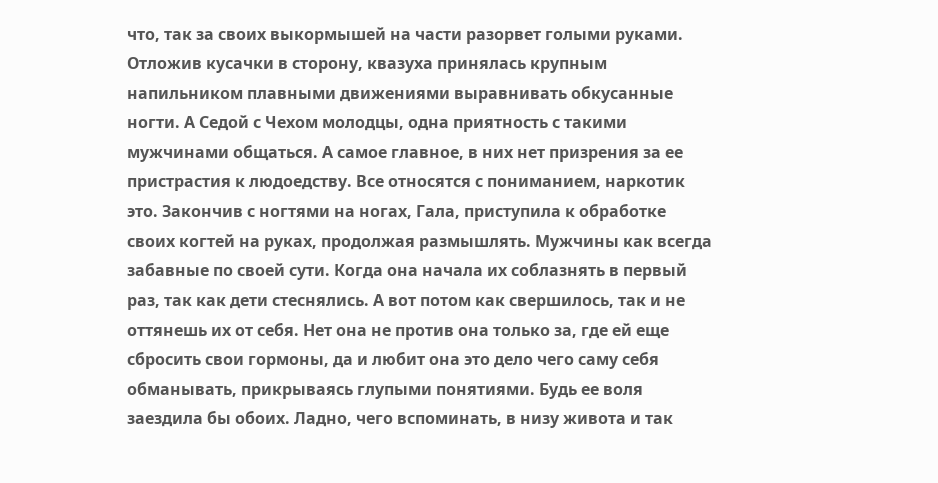что, так за своих выкормышей на части разорвет голыми руками. Отложив кусачки в сторону, квазуха принялась крупным напильником плавными движениями выравнивать обкусанные ногти. А Седой с Чехом молодцы, одна приятность с такими мужчинами общаться. А самое главное, в них нет призрения за ее пристрастия к людоедству. Все относятся с пониманием, наркотик это. Закончив с ногтями на ногах, Гала, приступила к обработке своих когтей на руках, продолжая размышлять. Мужчины как всегда забавные по своей сути. Когда она начала их соблазнять в первый раз, так как дети стеснялись. А вот потом как свершилось, так и не оттянешь их от себя. Нет она не против она только за, где ей еще сбросить свои гормоны, да и любит она это дело чего саму себя обманывать, прикрываясь глупыми понятиями. Будь ее воля заездила бы обоих. Ладно, чего вспоминать, в низу живота и так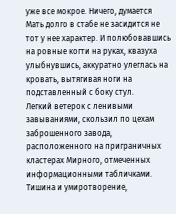уже все мокрое. Ничего, думается Мать долго в стабе не засидится не тот у нее характер. И полюбовавшись на ровные когти на руках, квазуха улыбнувшись, аккуратно улеглась на кровать, вытягивая ноги на подставленный с боку стул.
Легкий ветерок с ленивыми завываниями, скользил по цехам заброшенного завода, расположенного на приграничных кластерах Мирного, отмеченных информационными табличками. Тишина и умиротворение,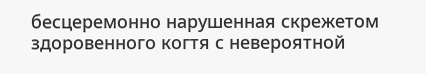бесцеремонно нарушенная скрежетом здоровенного когтя с невероятной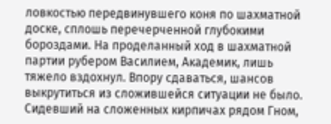ловкостью передвинувшего коня по шахматной доске, сплошь перечерченной глубокими бороздами. На проделанный ход в шахматной партии рубером Василием, Академик, лишь тяжело вздохнул. Впору сдаваться, шансов выкрутиться из сложившейся ситуации не было. Сидевший на сложенных кирпичах рядом Гном,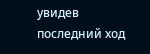увидев последний ход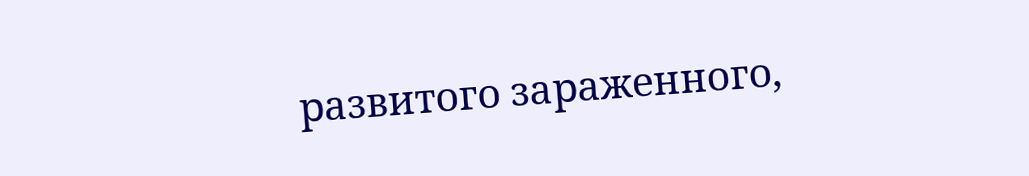развитого зараженного,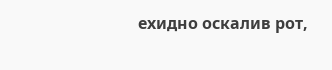ехидно оскалив рот,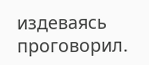издеваясь проговорил.